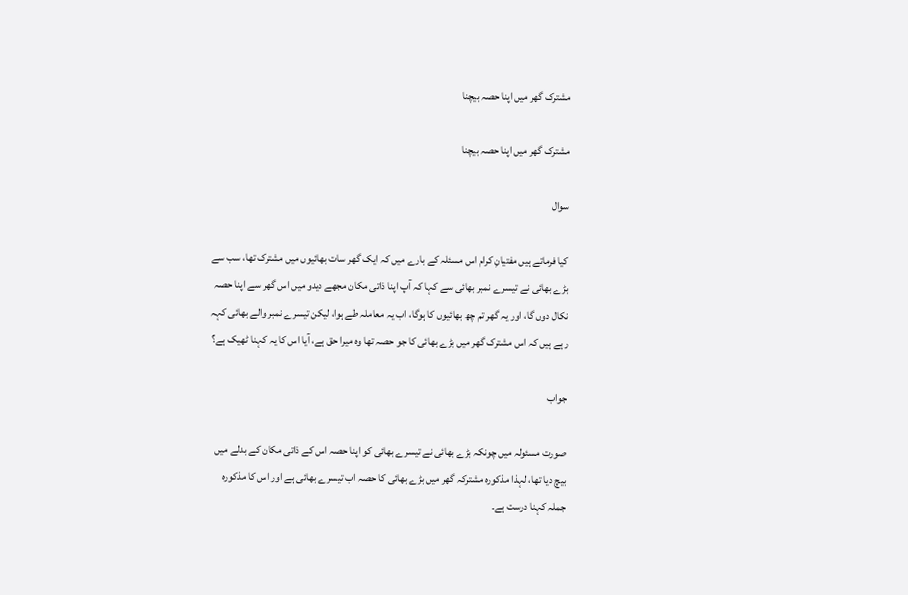مشترک گھر میں اپنا حصہ بیچنا

مشترک گھر میں اپنا حصہ بیچنا

سوال

کیا فرماتے ہیں مفتیانِ کرام اس مسئلہ کے بارے میں کہ ایک گھر سات بھائیوں میں مشترک تھا، سب سے بڑے بھائی نے تیسرے نمبر بھائی سے کہا کہ آپ اپنا ذاتی مکان مجھے دیدو میں اس گھر سے اپنا حصہ نکال دوں گا، اور یہ گھر تم چھ بھائیوں کا ہوگا، اب یہ معاملہ طے ہوا، لیکن تیسرے نمبر والے بھائی کہہ رہے ہیں کہ اس مشترک گھر میں بڑے بھائی کا جو حصہ تھا وہ میرا حق ہے، آیا اس کا یہ کہنا ٹھیک ہے؟

جواب

صورت مسئولہ میں چونکہ بڑے بھائی نے تیسرے بھائی کو اپنا حصہ اس کے ذاتی مکان کے بدلے میں بیچ دیا تھا، لہذا مذکورہ مشترکہ گھر میں بڑے بھائی کا حصہ اب تیسرے بھائی ہے اور اس کا مذکورہ جملہ کہنا درست ہے۔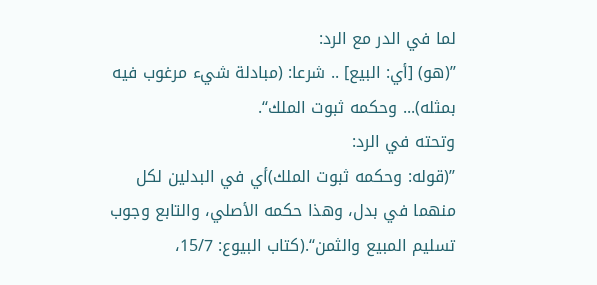لما في الدر مع الرد:
’’(هو) [أي: البيع] .. شرعا: (مبادلة شيء مرغوب فيه بمثله)... وحكمه ثبوت الملك‘‘.
وتحته في الرد:
’’(قوله: وحكمه ثبوت الملك)أي في البدلين لكل منهما في بدل، وهذا حكمه الأصلي، والتابع وجوب تسليم المبيع والثمن‘‘.(كتاب البيوع: 15/7،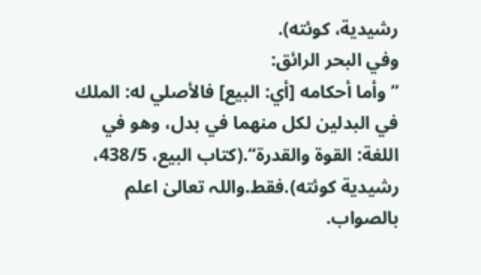رشيدية، كوئته).
وفي البحر الرائق:
’’وأما أحكامه [أي: البيع] فالأصلي له: الملك في البدلين لكل منهما في بدل، وهو في اللغة: القوة والقدرة‘‘.(كتاب البيع، 438/5، رشيدية كوئته).فقط.واللہ تعالیٰ اعلم بالصواب.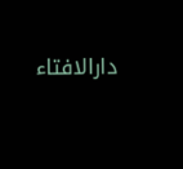دارالافتاء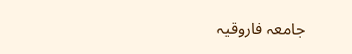جامعہ فاروقیہ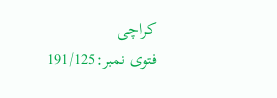کراچی
فتوی نمبر:191/125